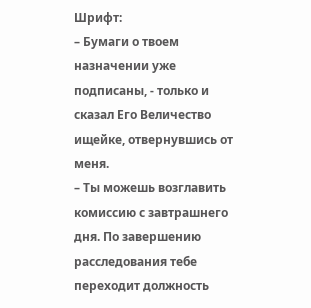Шрифт:
– Бумаги о твоем назначении уже подписаны, - только и сказал Его Величество ищейке, отвернувшись от меня.
– Ты можешь возглавить комиссию с завтрашнего дня. По завершению расследования тебе переходит должность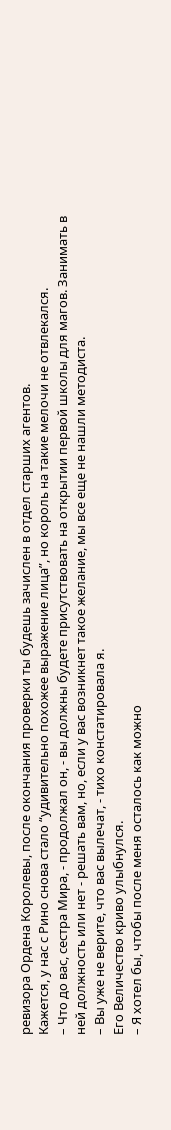ревизора Ордена Королевы, после окончания проверки ты будешь зачислен в отдел старших агентов.
Кажется, у нас с Рино снова стало “удивительно похожее выражение лица”, но король на такие мелочи не отвлекался.
– Что до вас, сестра Мира, - продолжал он, - вы должны будете присутствовать на открытии первой школы для магов. Занимать в ней должность или нет - решать вам, но, если у вас возникнет такое желание, мы все еще не нашли методиста.
– Вы уже не верите, что вас вылечат, - тихо констатировала я.
Его Величество криво улыбнулся.
– Я хотел бы, чтобы после меня осталось как можно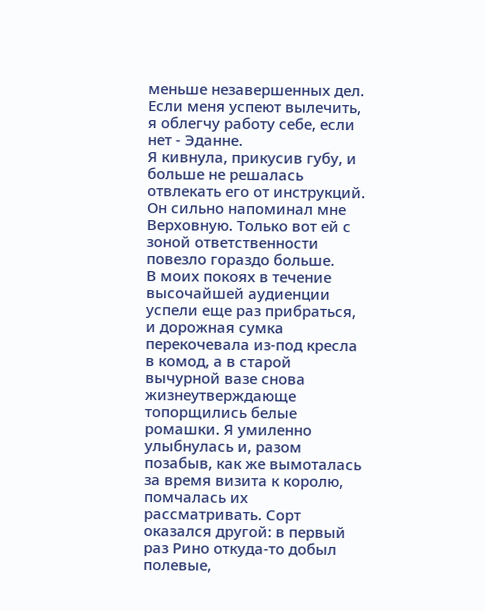меньше незавершенных дел. Если меня успеют вылечить, я облегчу работу себе, если нет - Эданне.
Я кивнула, прикусив губу, и больше не решалась отвлекать его от инструкций.
Он сильно напоминал мне Верховную. Только вот ей с зоной ответственности повезло гораздо больше.
В моих покоях в течение высочайшей аудиенции успели еще раз прибраться, и дорожная сумка перекочевала из-под кресла в комод, а в старой вычурной вазе снова жизнеутверждающе топорщились белые ромашки. Я умиленно улыбнулась и, разом позабыв, как же вымоталась за время визита к королю, помчалась их рассматривать. Сорт оказался другой: в первый раз Рино откуда-то добыл полевые,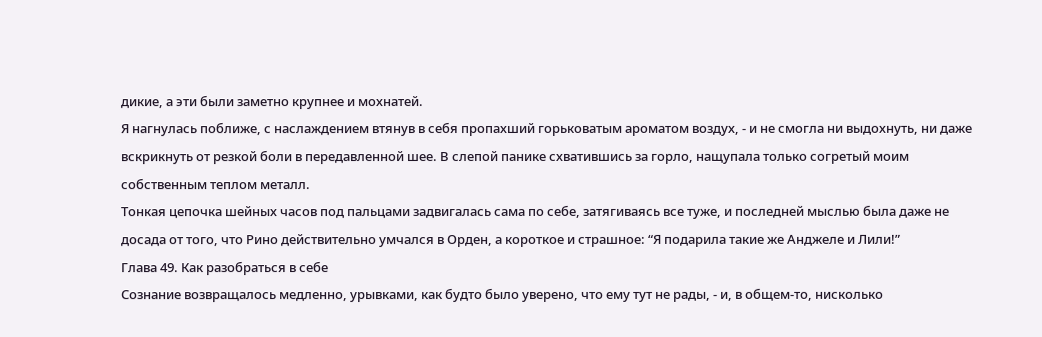дикие, а эти были заметно крупнее и мохнатей.
Я нагнулась поближе, с наслаждением втянув в себя пропахший горьковатым ароматом воздух, - и не смогла ни выдохнуть, ни даже вскрикнуть от резкой боли в передавленной шее. В слепой панике схватившись за горло, нащупала только согретый моим собственным теплом металл.
Тонкая цепочка шейных часов под пальцами задвигалась сама по себе, затягиваясь все туже, и последней мыслью была даже не досада от того, что Рино действительно умчался в Орден, а короткое и страшное: “Я подарила такие же Анджеле и Лили!”
Глава 49. Как разобраться в себе
Сознание возвращалось медленно, урывками, как будто было уверено, что ему тут не рады, - и, в общем-то, нисколько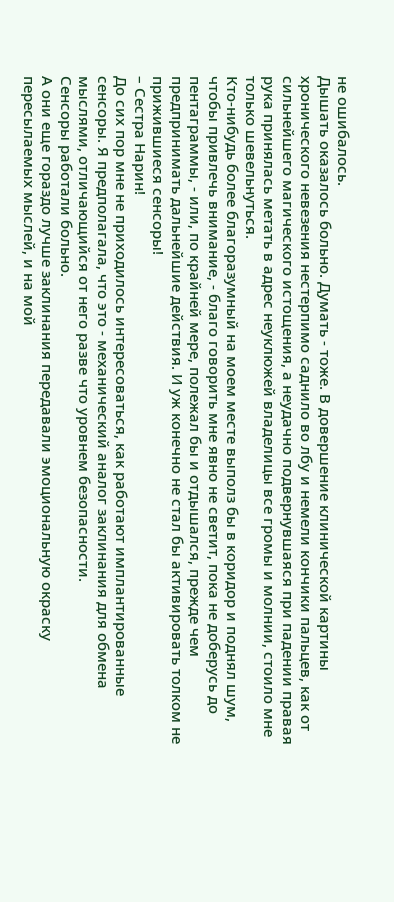не ошибалось.
Дышать оказалось больно. Думать - тоже. В довершение клинической картины хронического невезения нестерпимо саднило во лбу и немели кончики пальцев, как от сильнейшего магического истощения, а неудачно подвернувшаяся при падении правая рука принялась метать в адрес неуклюжей владелицы все громы и молнии, стоило мне только шевельнуться.
Кто-нибудь более благоразумный на моем месте выполз бы в коридор и поднял шум, чтобы привлечь внимание, - благо говорить мне явно не светит, пока не доберусь до пентаграммы, - или, по крайней мере, полежал бы и отдышался, прежде чем предпринимать дальнейшие действия. И уж конечно не стал бы активировать толком не прижившиеся сенсоры!
– Сестра Нарин!
До сих пор мне не приходилось интересоваться, как работают имплантированные сенсоры. Я предполагала, что это - механический аналог заклинания для обмена мыслями, отличающийся от него разве что уровнем безопасности.
Сенсоры работали больно.
А они еще гораздо лучше заклинания передавали эмоциональную окраску пересылаемых мыслей, и на мой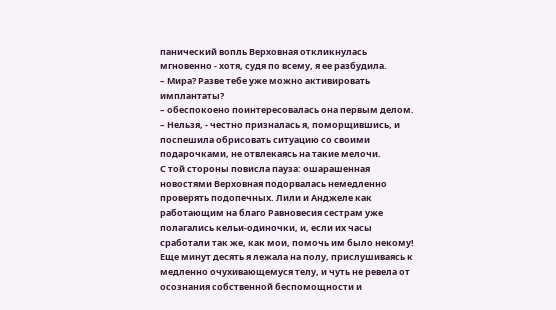панический вопль Верховная откликнулась мгновенно - хотя, судя по всему, я ее разбудила.
– Мира? Разве тебе уже можно активировать имплантаты?
– обеспокоено поинтересовалась она первым делом.
– Нельзя, - честно призналась я, поморщившись, и поспешила обрисовать ситуацию со своими подарочками, не отвлекаясь на такие мелочи.
С той стороны повисла пауза: ошарашенная новостями Верховная подорвалась немедленно проверять подопечных. Лили и Анджеле как работающим на благо Равновесия сестрам уже полагались кельи-одиночки, и, если их часы сработали так же, как мои, помочь им было некому!
Еще минут десять я лежала на полу, прислушиваясь к медленно очухивающемуся телу, и чуть не ревела от осознания собственной беспомощности и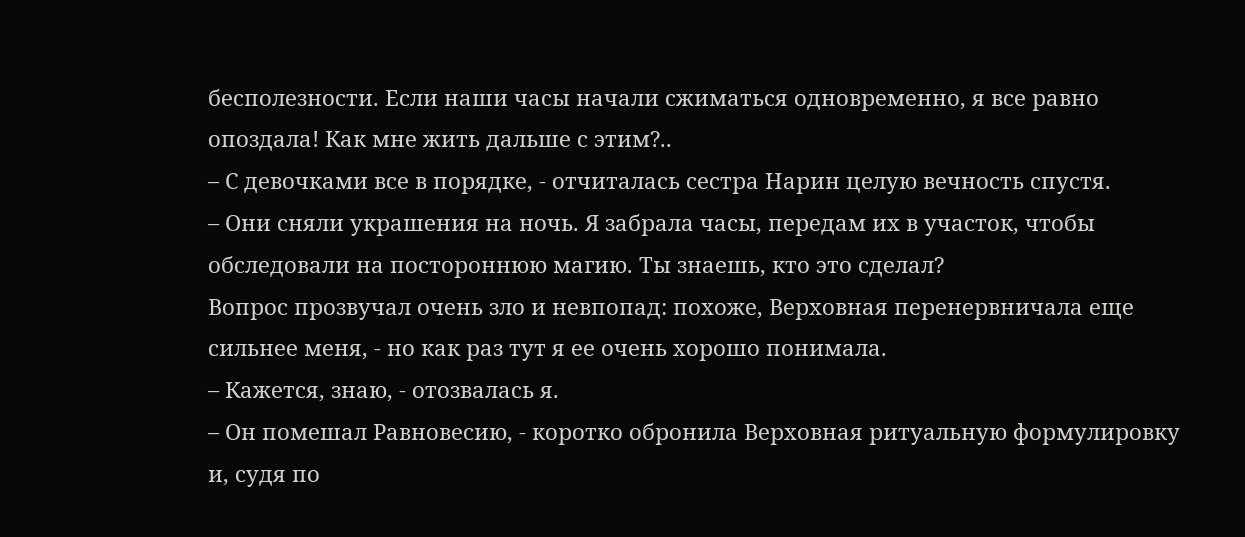бесполезности. Если наши часы начали сжиматься одновременно, я все равно опоздала! Как мне жить дальше с этим?..
– С девочками все в порядке, - отчиталась сестра Нарин целую вечность спустя.
– Они сняли украшения на ночь. Я забрала часы, передам их в участок, чтобы обследовали на постороннюю магию. Ты знаешь, кто это сделал?
Вопрос прозвучал очень зло и невпопад: похоже, Верховная перенервничала еще сильнее меня, - но как раз тут я ее очень хорошо понимала.
– Кажется, знаю, - отозвалась я.
– Он помешал Равновесию, - коротко обронила Верховная ритуальную формулировку и, судя по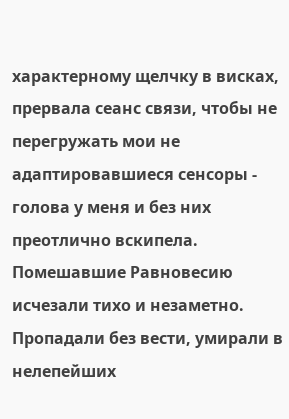характерному щелчку в висках, прервала сеанс связи, чтобы не перегружать мои не адаптировавшиеся сенсоры - голова у меня и без них преотлично вскипела.
Помешавшие Равновесию исчезали тихо и незаметно. Пропадали без вести, умирали в нелепейших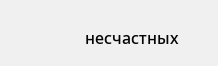несчастных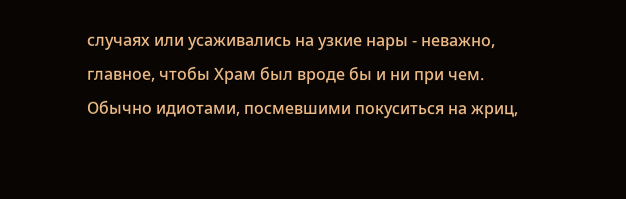случаях или усаживались на узкие нары - неважно, главное, чтобы Храм был вроде бы и ни при чем. Обычно идиотами, посмевшими покуситься на жриц,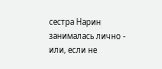сестра Нарин занималась лично - или, если не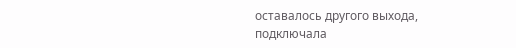оставалось другого выхода, подключала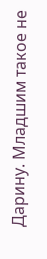Дарину. Младшим такое не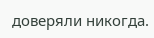доверяли никогда.